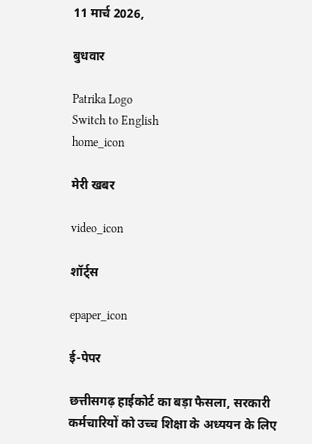11 मार्च 2026,

बुधवार

Patrika Logo
Switch to English
home_icon

मेरी खबर

video_icon

शॉर्ट्स

epaper_icon

ई-पेपर

छत्तीसगढ़ हाईकोर्ट का बड़ा फैसला, सरकारी कर्मचारियों को उच्च शिक्षा के अध्ययन के लिए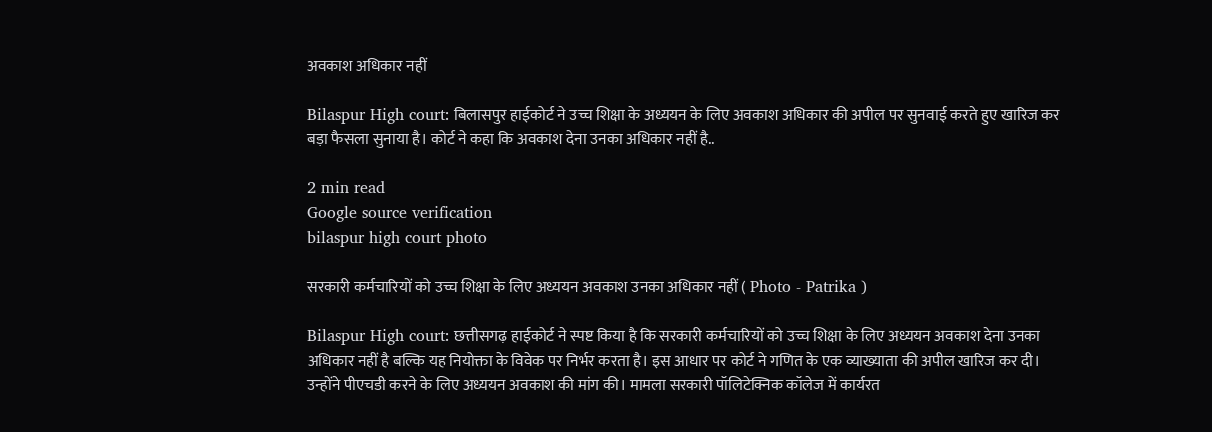अवकाश अधिकार नहीं

Bilaspur High court: बिलासपुर हाईकोर्ट ने उच्च शिक्षा के अध्ययन के लिए अवकाश अधिकार की अपील पर सुनवाई करते हुए खारिज कर बड़ा फैसला सुनाया है। कोर्ट ने कहा कि अवकाश देना उनका अधिकार नहीं है..

2 min read
Google source verification
bilaspur high court photo

सरकारी कर्मचारियों को उच्च शिक्षा के लिए अध्ययन अवकाश उनका अधिकार नहीं ( Photo - Patrika )

Bilaspur High court: छत्तीसगढ़ हाईकोर्ट ने स्पष्ट किया है कि सरकारी कर्मचारियों को उच्च शिक्षा के लिए अध्ययन अवकाश देना उनका अधिकार नहीं है बल्कि यह नियोक्ता के विवेक पर निर्भर करता है। इस आधार पर कोर्ट ने गणित के एक व्याख्याता की अपील खारिज कर दी। उन्होंने पीएचडी करने के लिए अध्ययन अवकाश की मांग की। मामला सरकारी पॉलिटेक्निक कॉलेज में कार्यरत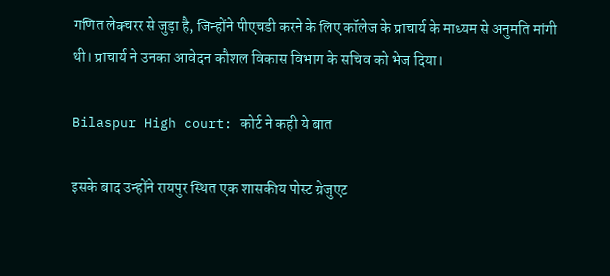गणित लेक्चरर से जुड़ा है, जिन्होंने पीएचडी करने के लिए कॉलेज के प्राचार्य के माध्यम से अनुमति मांगी थी। प्राचार्य ने उनका आवेदन कौशल विकास विभाग के सचिव को भेज दिया।

Bilaspur High court: कोर्ट ने कही ये बात

इसके बाद उन्होंने रायपुर स्थित एक शासकीय पोस्ट ग्रेजुएट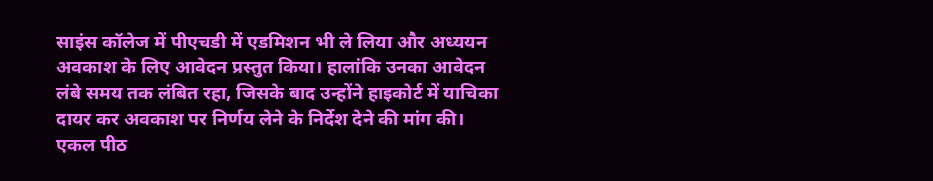साइंस कॉलेज में पीएचडी में एडमिशन भी ले लिया और अध्ययन अवकाश के लिए आवेदन प्रस्तुत किया। हालांकि उनका आवेदन लंबे समय तक लंबित रहा, जिसके बाद उन्होंने हाइकोर्ट में याचिका दायर कर अवकाश पर निर्णय लेने के निर्देश देने की मांग की। एकल पीठ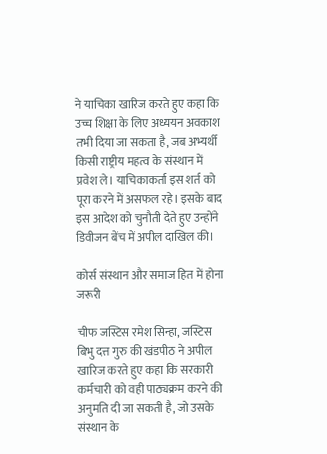ने याचिका खारिज करते हुए कहा कि उच्च शिक्षा के लिए अध्ययन अवकाश तभी दिया जा सकता है, जब अभ्यर्थी किसी राष्ट्रीय महत्व के संस्थान में प्रवेश ले। याचिकाकर्ता इस शर्त को पूरा करने में असफल रहे। इसके बाद इस आदेश को चुनौती देते हुए उन्होंने डिवीजन बेंच में अपील दाखिल की।

कोर्स संस्थान और समाज हित में होना जरूरी

चीफ जस्टिस रमेश सिन्हा, जस्टिस बिभु दत्त गुरु की खंडपीठ ने अपील खारिज करते हुए कहा कि सरकारी कर्मचारी को वही पाठ्यक्रम करने की अनुमति दी जा सकती है, जो उसके संस्थान के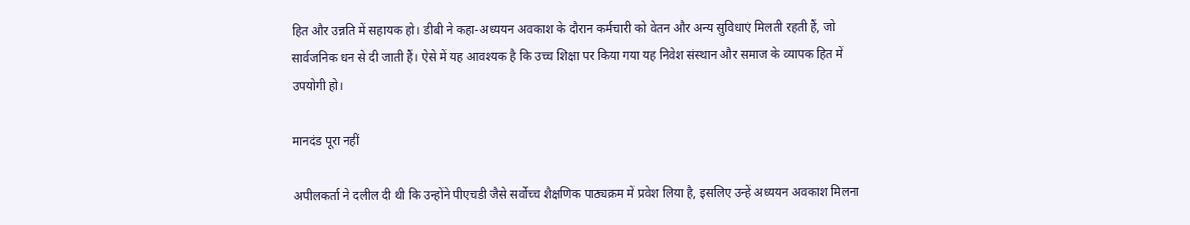हित और उन्नति में सहायक हो। डीबी ने कहा-अध्ययन अवकाश के दौरान कर्मचारी को वेतन और अन्य सुविधाएं मिलती रहती हैं, जो सार्वजनिक धन से दी जाती हैं। ऐसे में यह आवश्यक है कि उच्च शिक्षा पर किया गया यह निवेश संस्थान और समाज के व्यापक हित में उपयोगी हो।

मानदंड पूरा नहीं

अपीलकर्ता ने दलील दी थी कि उन्होंने पीएचडी जैसे सर्वोच्च शैक्षणिक पाठ्यक्रम में प्रवेश लिया है, इसलिए उन्हें अध्ययन अवकाश मिलना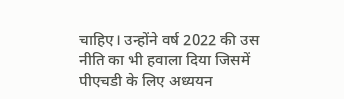चाहिए। उन्होंने वर्ष 2022 की उस नीति का भी हवाला दिया जिसमें पीएचडी के लिए अध्ययन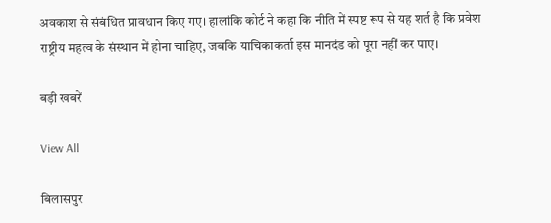अवकाश से संबंधित प्रावधान किए गए। हालांकि कोर्ट ने कहा कि नीति में स्पष्ट रूप से यह शर्त है कि प्रवेश राष्ट्रीय महत्व के संस्थान में होना चाहिए, जबकि याचिकाकर्ता इस मानदंड को पूरा नहीं कर पाए।

बड़ी खबरें

View All

बिलासपुर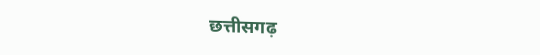छत्तीसगढ़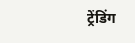ट्रेंडिंग